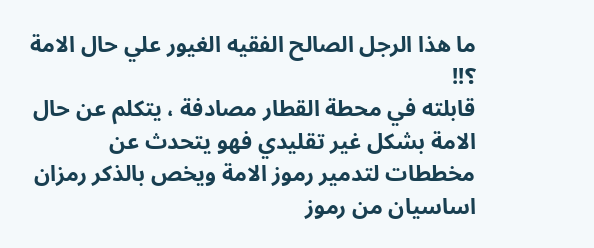ما هذا الرجل الصالح الفقيه الغيور علي حال الامة ؟!!
قابلته في محطة القطار مصادفة ، يتكلم عن حال الامة بشكل غير تقليدي فهو يتحدث عن مخططات لتدمير رموز الامة ويخص بالذكر رمزان اساسيان من رموز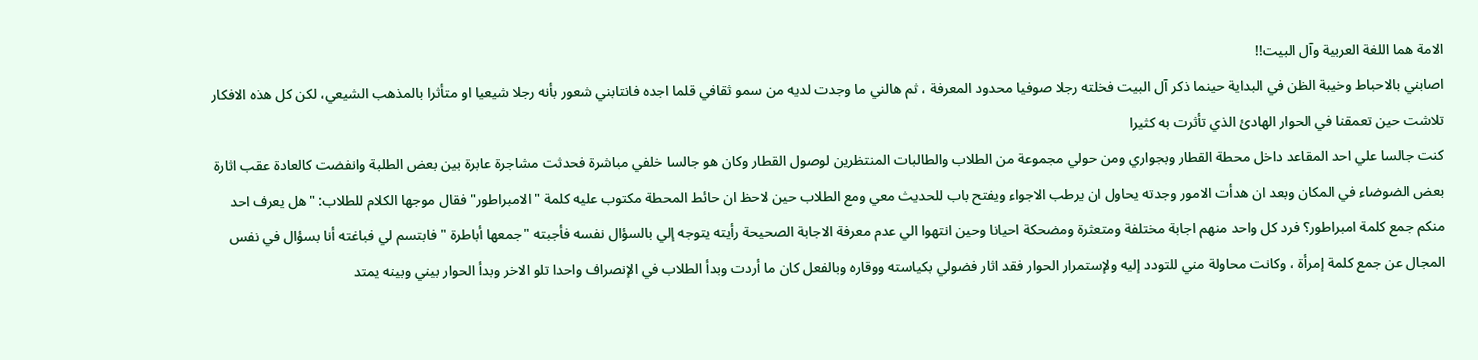الامة هما اللغة العربية وآل البيت!!
اصابني بالاحباط وخيبة الظن في البداية حينما ذكر آل البيت فخلته رجلا صوفيا محدود المعرفة ، ثم هالني ما وجدت لديه من سمو ثقافي قلما اجده فانتابني شعور بأنه رجلا شيعيا او متأثرا بالمذهب الشيعي، لكن كل هذه الافكار تلاشت حين تعمقنا في الحوار الهادئ الذي تأثرت به كثيرا
كنت جالسا علي احد المقاعد داخل محطة القطار وبجواري ومن حولي مجموعة من الطلاب والطالبات المنتظرين لوصول القطار وكان هو جالسا خلفي مباشرة فحدثت مشاجرة عابرة بين بعض الطلبة وانفضت كالعادة عقب اثارة بعض الضوضاء في المكان وبعد ان هدأت الامور وجدته يحاول ان يرطب الاجواء ويفتح باب للحديث معي ومع الطلاب حين لاحظ ان حائط المحطة مكتوب عليه كلمة "الامبراطور" فقال موجها الكلام للطلاب: "هل يعرف احد منكم جمع كلمة امبراطور؟ فرد كل واحد منهم اجابة مختلفة ومتعثرة ومضحكة احيانا وحين انتهوا الي عدم معرفة الاجابة الصحيحة رأيته يتوجه إلي بالسؤال نفسه فأجبته "جمعها أباطرة " فابتسم لي فباغته أنا بسؤال في نفس المجال عن جمع كلمة إمرأة ، وكانت محاولة مني للتودد إليه ولإستمرار الحوار فقد اثار فضولي بكياسته ووقاره وبالفعل كان ما أردت وبدأ الطلاب في الإنصراف واحدا تلو الاخر وبدأ الحوار بيني وبينه يمتد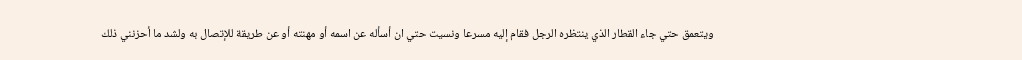ويتعمق حتي جاء القطار الذي ينتظره الرجل فقام إليه مسرعا ونسيت حتي ان أسأله عن اسمه أو مهنته أو عن طريقة للإتصال به ولشد ما أحزنني ذلك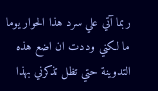ربما آتي علي سرد هذا الحوار يوما ما لكني وددت ان اضع هذه التدوينة حتي تظل تذكرني بهذا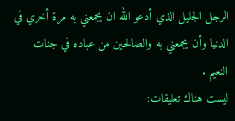الرجل الجليل الذي أدعو الله ان يجمعني به مرة أخري في الدنيا وأن يجمعني به والصالحين من عباده في جنات النعيم .
ليست هناك تعليقات: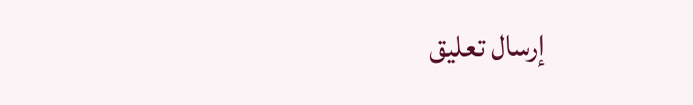إرسال تعليق